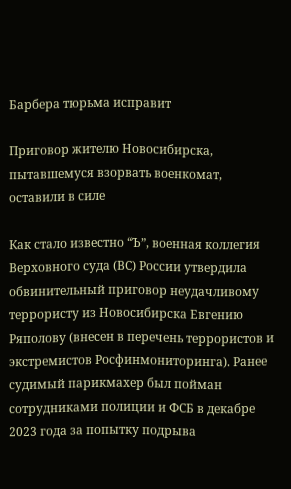Барбера тюрьма исправит

Приговор жителю Новосибирска, пытавшемуся взорвать военкомат, оставили в силе

Как стало известно “Ъ”, военная коллегия Верховного суда (ВС) России утвердила обвинительный приговор неудачливому террористу из Новосибирска Евгению Ряполову (внесен в перечень террористов и экстремистов Росфинмониторинга). Ранее судимый парикмахер был пойман сотрудниками полиции и ФСБ в декабре 2023 года за попытку подрыва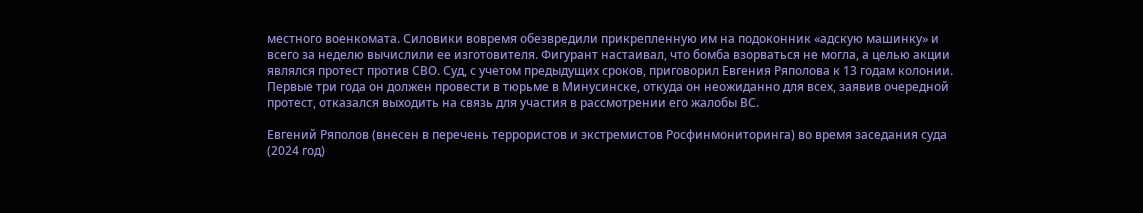местного военкомата. Силовики вовремя обезвредили прикрепленную им на подоконник «адскую машинку» и всего за неделю вычислили ее изготовителя. Фигурант настаивал, что бомба взорваться не могла, а целью акции являлся протест против СВО. Суд, с учетом предыдущих сроков, приговорил Евгения Ряполова к 13 годам колонии. Первые три года он должен провести в тюрьме в Минусинске, откуда он неожиданно для всех, заявив очередной протест, отказался выходить на связь для участия в рассмотрении его жалобы ВС.

Евгений Ряполов (внесен в перечень террористов и экстремистов Росфинмониторинга) во время заседания суда (2024 год)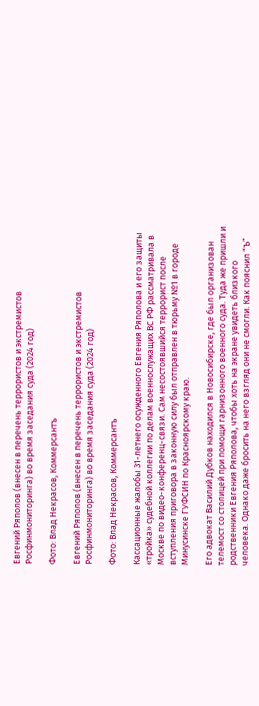Евгений Ряполов (внесен в перечень террористов и экстремистов Росфинмониторинга) во время заседания суда (2024 год)

Фото: Влад Некрасов, Коммерсантъ

Евгений Ряполов (внесен в перечень террористов и экстремистов Росфинмониторинга) во время заседания суда (2024 год)

Фото: Влад Некрасов, Коммерсантъ

Кассационные жалобы 31-летнего осужденного Евгения Ряполова и его защиты «тройка» судебной коллегии по делам военнослужащих ВС РФ рассматривала в Москве по видео-конференц-связи. Сам несостоявшийся террорист после вступления приговора в законную силу был отправлен в тюрьму №1 в городе Минусинске ГУФСИН по Красноярскому краю.

Его адвокат Василий Дубков находился в Новосибирске, где был организован телемост со столицей при помощи гарнизонного военного суда. Туда же пришли и родственники Евгения Ряполова, чтобы хоть на экране увидеть близкого человека. Однако даже бросить на него взгляд они не смогли. Как пояснил “Ъ”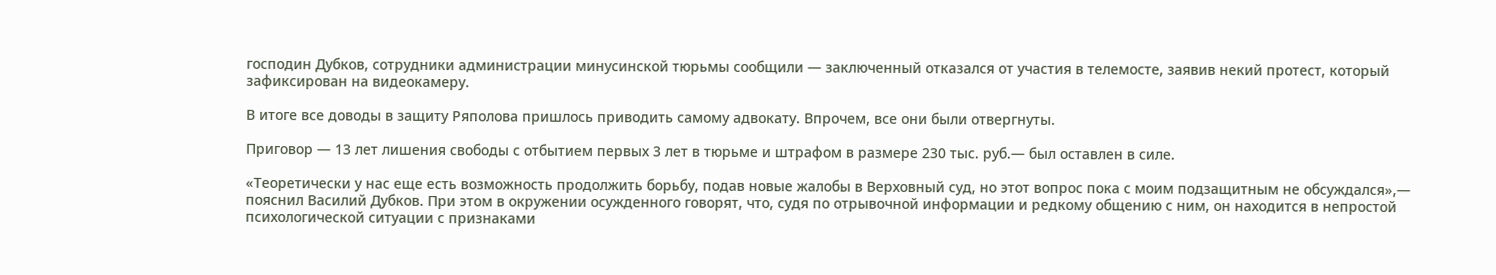господин Дубков, сотрудники администрации минусинской тюрьмы сообщили — заключенный отказался от участия в телемосте, заявив некий протест, который зафиксирован на видеокамеру.

В итоге все доводы в защиту Ряполова пришлось приводить самому адвокату. Впрочем, все они были отвергнуты.

Приговор — 13 лет лишения свободы с отбытием первых 3 лет в тюрьме и штрафом в размере 230 тыс. руб.— был оставлен в силе.

«Теоретически у нас еще есть возможность продолжить борьбу, подав новые жалобы в Верховный суд, но этот вопрос пока с моим подзащитным не обсуждался»,— пояснил Василий Дубков. При этом в окружении осужденного говорят, что, судя по отрывочной информации и редкому общению с ним, он находится в непростой психологической ситуации с признаками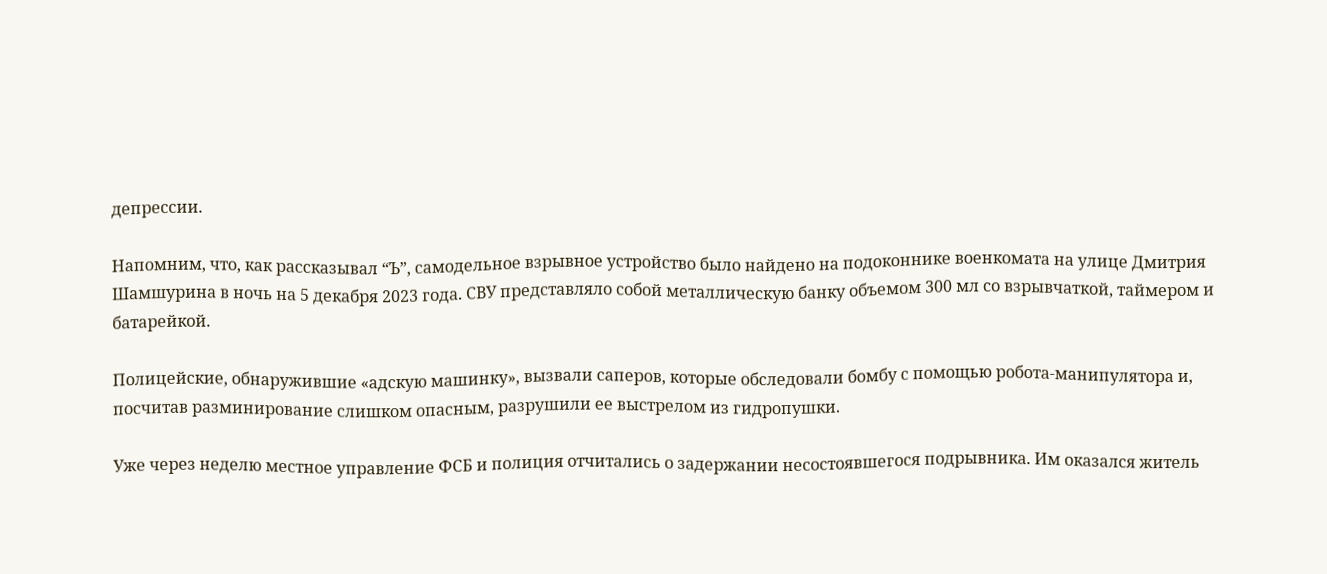депрессии.

Напомним, что, как рассказывал “Ъ”, самодельное взрывное устройство было найдено на подоконнике военкомата на улице Дмитрия Шамшурина в ночь на 5 декабря 2023 года. СВУ представляло собой металлическую банку объемом 300 мл со взрывчаткой, таймером и батарейкой.

Полицейские, обнаружившие «адскую машинку», вызвали саперов, которые обследовали бомбу с помощью робота-манипулятора и, посчитав разминирование слишком опасным, разрушили ее выстрелом из гидропушки.

Уже через неделю местное управление ФСБ и полиция отчитались о задержании несостоявшегося подрывника. Им оказался житель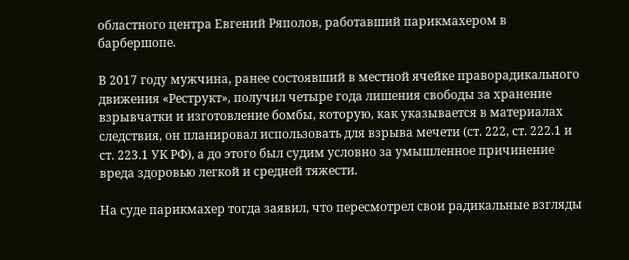областного центра Евгений Ряполов, работавший парикмахером в барбершопе.

В 2017 году мужчина, ранее состоявший в местной ячейке праворадикального движения «Реструкт», получил четыре года лишения свободы за хранение взрывчатки и изготовление бомбы, которую, как указывается в материалах следствия, он планировал использовать для взрыва мечети (ст. 222, ст. 222.1 и ст. 223.1 УК РФ), а до этого был судим условно за умышленное причинение вреда здоровью легкой и средней тяжести.

На суде парикмахер тогда заявил, что пересмотрел свои радикальные взгляды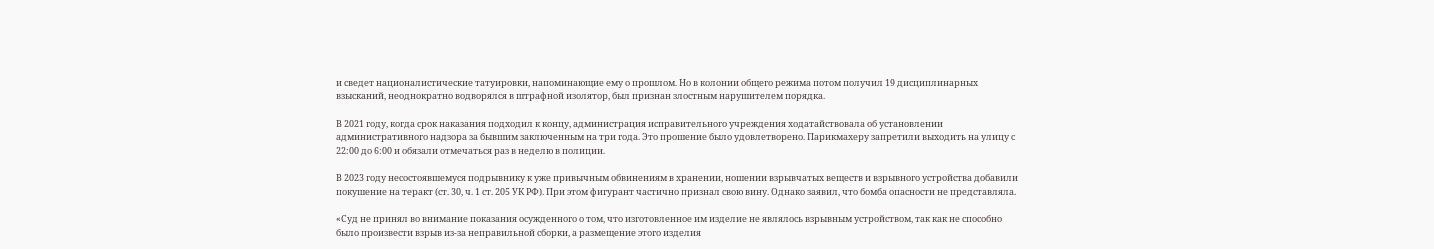и сведет националистические татуировки, напоминающие ему о прошлом. Но в колонии общего режима потом получил 19 дисциплинарных взысканий, неоднократно водворялся в штрафной изолятор, был признан злостным нарушителем порядка.

В 2021 году, когда срок наказания подходил к концу, администрация исправительного учреждения ходатайствовала об установлении административного надзора за бывшим заключенным на три года. Это прошение было удовлетворено. Парикмахеру запретили выходить на улицу с 22:00 до 6:00 и обязали отмечаться раз в неделю в полиции.

В 2023 году несостоявшемуся подрывнику к уже привычным обвинениям в хранении, ношении взрывчатых веществ и взрывного устройства добавили покушение на теракт (ст. 30, ч. 1 ст. 205 УК РФ). При этом фигурант частично признал свою вину. Однако заявил, что бомба опасности не представляла.

«Суд не принял во внимание показания осужденного о том, что изготовленное им изделие не являлось взрывным устройством, так как не способно было произвести взрыв из-за неправильной сборки, а размещение этого изделия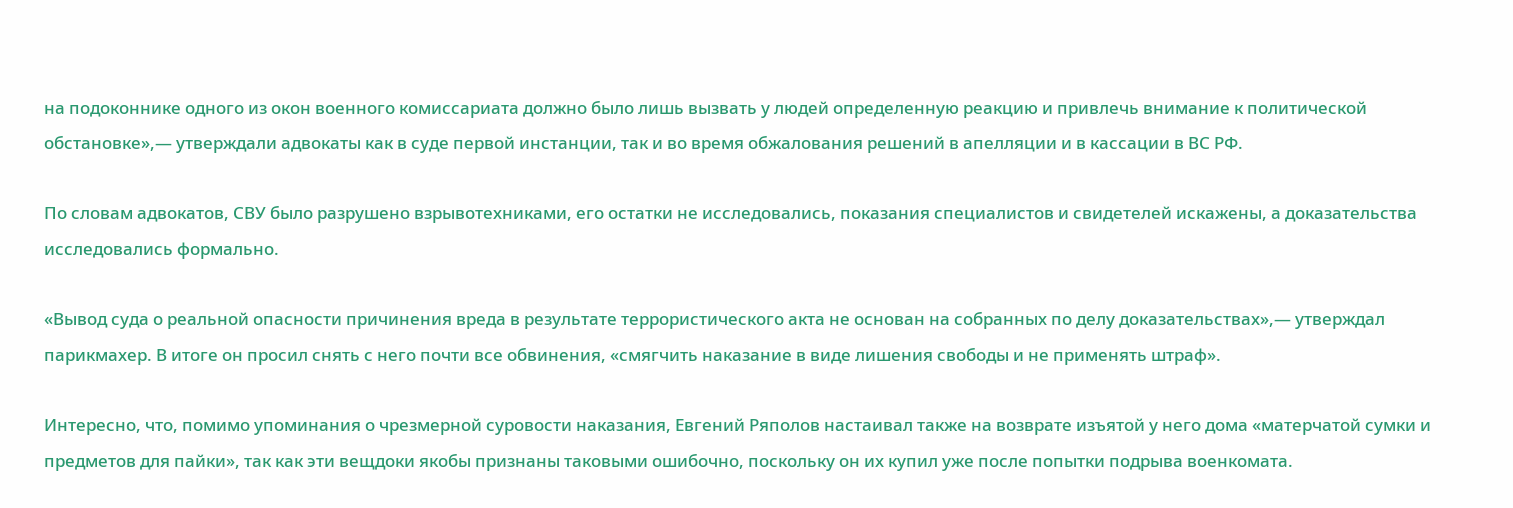на подоконнике одного из окон военного комиссариата должно было лишь вызвать у людей определенную реакцию и привлечь внимание к политической обстановке»,— утверждали адвокаты как в суде первой инстанции, так и во время обжалования решений в апелляции и в кассации в ВС РФ.

По словам адвокатов, СВУ было разрушено взрывотехниками, его остатки не исследовались, показания специалистов и свидетелей искажены, а доказательства исследовались формально.

«Вывод суда о реальной опасности причинения вреда в результате террористического акта не основан на собранных по делу доказательствах»,— утверждал парикмахер. В итоге он просил снять с него почти все обвинения, «смягчить наказание в виде лишения свободы и не применять штраф».

Интересно, что, помимо упоминания о чрезмерной суровости наказания, Евгений Ряполов настаивал также на возврате изъятой у него дома «матерчатой сумки и предметов для пайки», так как эти вещдоки якобы признаны таковыми ошибочно, поскольку он их купил уже после попытки подрыва военкомата.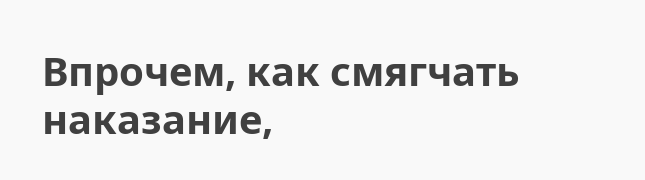Впрочем, как смягчать наказание,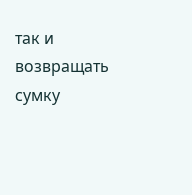так и возвращать сумку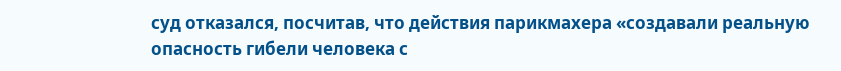суд отказался, посчитав, что действия парикмахера «создавали реальную опасность гибели человека с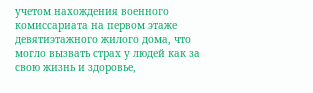учетом нахождения военного комиссариата на первом этаже девятиэтажного жилого дома, что могло вызвать страх у людей как за свою жизнь и здоровье,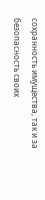сохранность имущества, так и за безопасность своих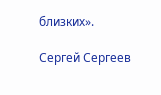близких».

Сергей Сергеев